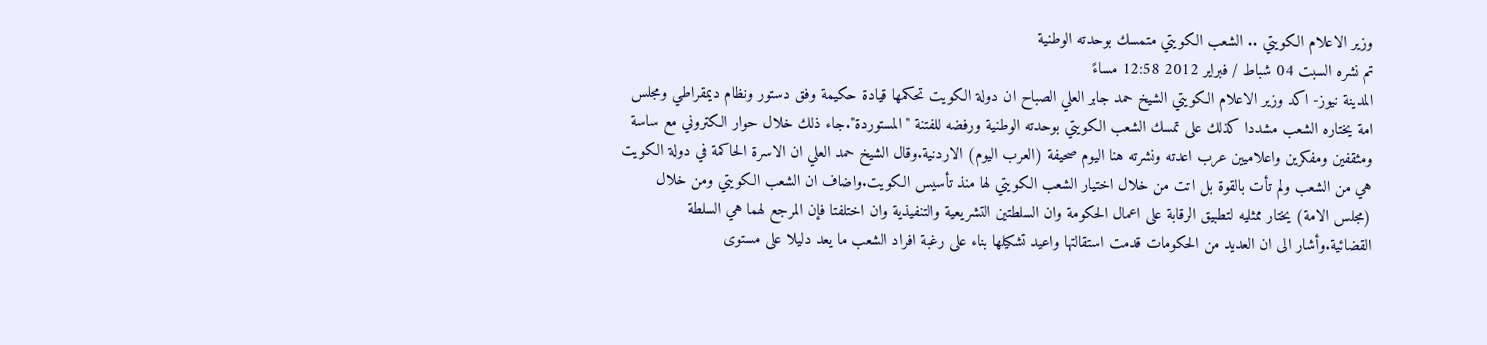وزير الاعلام الكويتي .. الشعب الكويتي متمسك بوحدته الوطنية
تم نشره السبت 04 شباط / فبراير 2012 12:58 مساءً
المدينة نيوز- اكد وزير الاعلام الكويتي الشيخ حمد جابر العلي الصباح ان دولة الكويت تحكمها قيادة حكيمة وفق دستور ونظام ديمقراطي ومجلس امة يختاره الشعب مشددا كذلك على تمسك الشعب الكويتي بوحدته الوطنية ورفضه للفتنة "المستوردة".جاء ذلك خلال حوار الكتروني مع ساسة ومثقفين ومفكرين واعلاميين عرب اعدته ونشرته هنا اليوم صحيفة (العرب اليوم) الاردنية.وقال الشيخ حمد العلي ان الاسرة الحاكمة في دولة الكويت هي من الشعب ولم تأت بالقوة بل اتت من خلال اختيار الشعب الكويتي لها منذ تأسيس الكويت.واضاف ان الشعب الكويتي ومن خلال (مجلس الامة) يختار ممثليه لتطبيق الرقابة على اعمال الحكومة وان السلطتين التشريعية والتنفيذية وان اختلفتا فإن المرجع لهما هي السلطة القضائية.وأشار الى ان العديد من الحكومات قدمت استقالتها واعيد تشكيلها بناء على رغبة افراد الشعب ما يعد دليلا على مستوى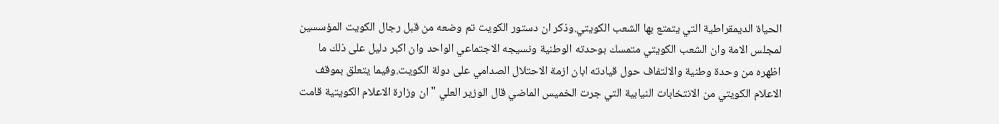الحياة الديمقراطية التي يتمتع بها الشعب الكويتي.وذكر ان دستور الكويت تم وضعه من قبل رجال الكويت المؤسسين لمجلس الامة وان الشعب الكويتي متمسك بوحدته الوطنية ونسيجه الاجتماعي الواحد وان اكبر دليل على ذلك ما اظهره من وحدة وطنية والالتفاف حول قيادته ابان ازمة الاحتلال الصدامي على دولة الكويت.وفيما يتعلق بموقف الاعلام الكويتي من الانتخابات النيابية التي جرت الخميس الماضي قال الوزير العلي "ان وزارة الاعلام الكويتية قامت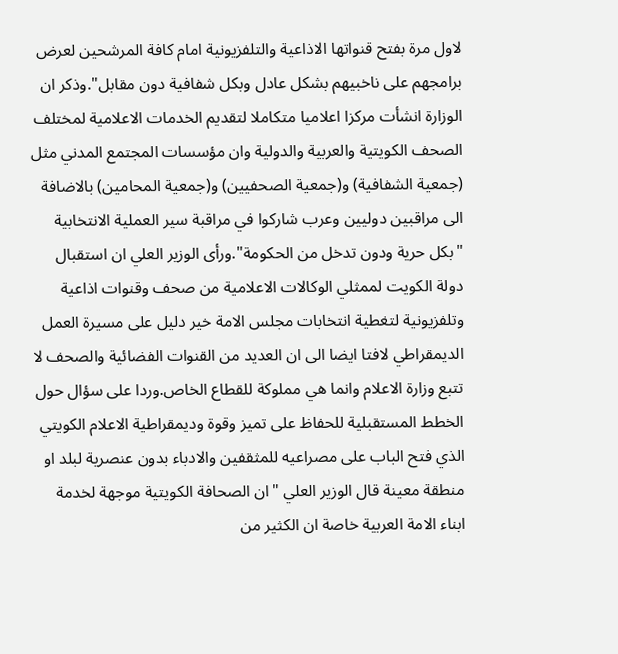لاول مرة بفتح قنواتها الاذاعية والتلفزيونية امام كافة المرشحين لعرض برامجهم على ناخبيهم بشكل عادل وبكل شفافية دون مقابل".وذكر ان الوزارة انشأت مركزا اعلاميا متكاملا لتقديم الخدمات الاعلامية لمختلف الصحف الكويتية والعربية والدولية وان مؤسسات المجتمع المدني مثل (جمعية الشفافية) و(جمعية الصحفيين) و(جمعية المحامين) بالاضافة الى مراقبين دوليين وعرب شاركوا في مراقبة سير العملية الانتخابية "بكل حرية ودون تدخل من الحكومة".ورأى الوزير العلي ان استقبال دولة الكويت لممثلي الوكالات الاعلامية من صحف وقنوات اذاعية وتلفزيونية لتغطية انتخابات مجلس الامة خير دليل على مسيرة العمل الديمقراطي لافتا ايضا الى ان العديد من القنوات الفضائية والصحف لا تتبع وزارة الاعلام وانما هي مملوكة للقطاع الخاص.وردا على سؤال حول الخطط المستقبلية للحفاظ على تميز وقوة وديمقراطية الاعلام الكويتي الذي فتح الباب على مصراعيه للمثقفين والادباء بدون عنصرية لبلد او منطقة معينة قال الوزير العلي "ان الصحافة الكويتية موجهة لخدمة ابناء الامة العربية خاصة ان الكثير من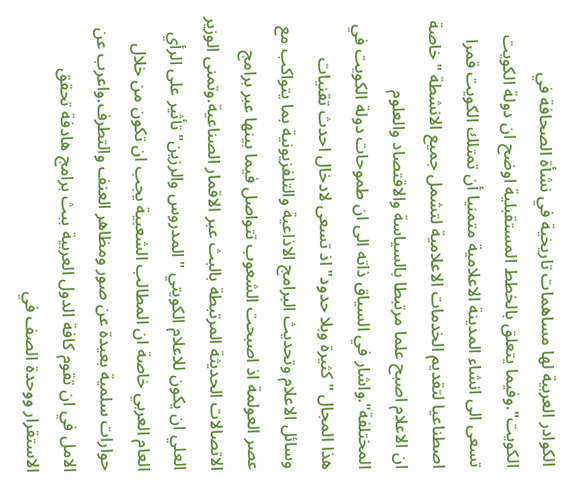الكوادر العربية لها مساهمات تاريخية في نشأة الصحافة في الكويت".وفيما يتعلق بالخطط المستقبلية اوضح ان دولة الكويت تسعى الى انشاء المدينة الاعلامية متمنيا أن تمتلك الكويت قمرا اصطناعيا لتقديم الخدمات الاعلامية لتشمل جميع الانشطة "خاصة ان الاعلام اصبح علما مرتبطا بالسياسة والاقتصاد والعلوم المختلفة".واشار في السياق ذاته الى ان طموحات دولة الكويت في هذا المجال "كثيرة وبلا حدود" اذ تسعى لادخال احدث تقنيات وسائل الاعلام وتحديث البرامج الاذاعية والتلفزيونية بما يتواكب مع عصر العولمة اذ اصبحت الشعوب تتواصل فيما بينها عبر برامج الاتصالات الحديثة المرتبطة بالبث عبر الاقمار الصناعية.وتمنى الوزير العلي ان يكون للاعلام الكويتي "المدروس والرزين" تأثير على الرأي العام العربي خاصة ان المطالب الشعبية يجب ان تكون من خلال حوارات سلمية بعيدة عن صور ومظاهر العنف والتطرف.واعرب عن الامل في ان تقوم كافة الدول العربية ببث برامج هادفة تحقق الاستقرار ووحدة الصف في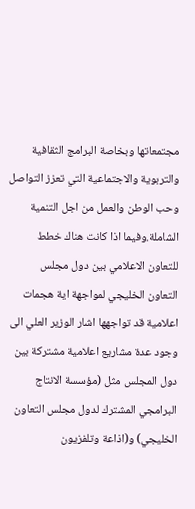مجتمعاتها وبخاصة البرامج الثقافية والتربوية والاجتماعية التي تعزز التواصل وحب الوطن والعمل من اجل التنمية الشاملة.وفيما اذا كانت هناك خطط للتعاون الاعلامي بين دول مجلس التعاون الخليجي لمواجهة اية هجمات اعلامية قد تواجهها اشار الوزير العلي الى وجود عدة مشاريع اعلامية مشتركة بين دول المجلس مثل (مؤسسة الانتاج البرامجي المشترك لدول مجلس التعاون الخليجي) و(اذاعة وتلفزيون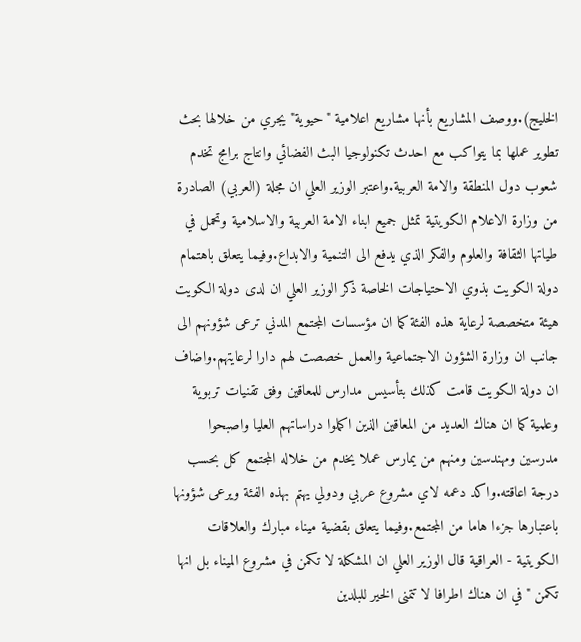الخليج).ووصف المشاريع بأنها مشاريع اعلامية "حيوية" يجري من خلالها بحث تطوير عملها بما يتواكب مع احدث تكنولوجيا البث الفضائي وانتاج برامج تخدم شعوب دول المنطقة والامة العربية.واعتبر الوزير العلي ان مجلة (العربي) الصادرة من وزارة الاعلام الكويتية تمثل جميع ابناء الامة العربية والاسلامية وتحمل في طياتها الثقافة والعلوم والفكر الذي يدفع الى التنمية والابداع.وفيما يتعلق باهتمام دولة الكويت بذوي الاحتياجات الخاصة ذكر الوزير العلي ان لدى دولة الكويت هيئة متخصصة لرعاية هذه الفئة كما ان مؤسسات المجتمع المدني ترعى شؤونهم الى جانب ان وزارة الشؤون الاجتماعية والعمل خصصت لهم دارا لرعايتهم.واضاف ان دولة الكويت قامت كذلك بتأسيس مدارس للمعاقين وفق تقنيات تربوية وعلمية كما ان هناك العديد من المعاقين الذين اكملوا دراساتهم العليا واصبحوا مدرسين ومهندسين ومنهم من يمارس عملا يخدم من خلاله المجتمع كل بحسب درجة اعاقته.واكد دعمه لاي مشروع عربي ودولي يهتم بهذه الفئة ويرعى شؤونها باعتبارها جزءا هاما من المجتمع.وفيما يتعلق بقضية ميناء مبارك والعلاقات الكويتية - العراقية قال الوزير العلي ان المشكلة لا تكمن في مشروع الميناء بل انها تكمن "في ان هناك اطرافا لا تتمنى الخير للبلدين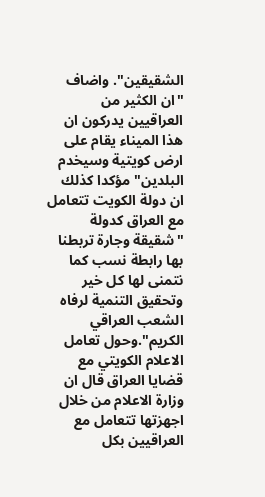الشقيقين". واضاف "ان الكثير من العراقيين يدركون ان هذا الميناء يقام على ارض كويتية وسيخدم البلدين" مؤكدا كذلك ان دولة الكويت تتعامل مع العراق كدولة "شقيقة وجارة تربطنا بها رابطة نسب كما نتمنى لها كل خير وتحقيق التنمية لرفاه الشعب العراقي الكريم".وحول تعامل الاعلام الكويتي مع قضايا العراق قال ان وزارة الاعلام من خلال اجهزتها تتعامل مع العراقيين بكل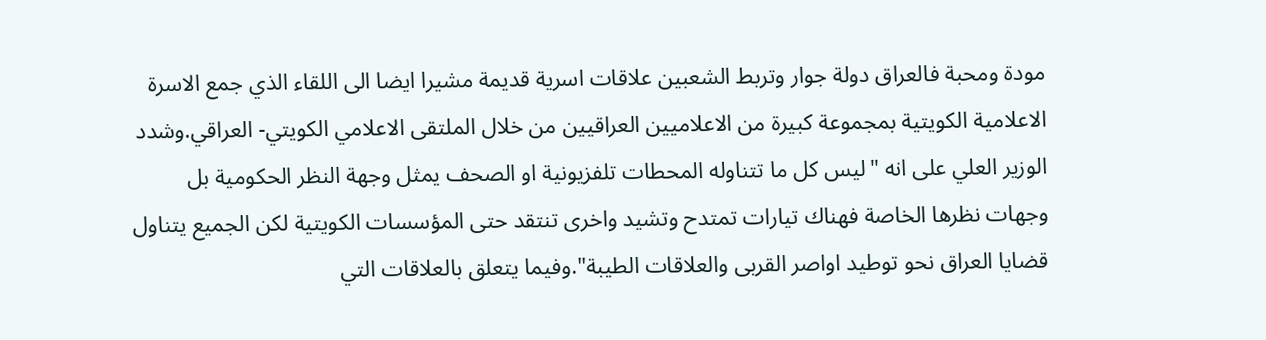مودة ومحبة فالعراق دولة جوار وتربط الشعبين علاقات اسرية قديمة مشيرا ايضا الى اللقاء الذي جمع الاسرة الاعلامية الكويتية بمجموعة كبيرة من الاعلاميين العراقيين من خلال الملتقى الاعلامي الكويتي- العراقي.وشدد الوزير العلي على انه "ليس كل ما تتناوله المحطات تلفزيونية او الصحف يمثل وجهة النظر الحكومية بل وجهات نظرها الخاصة فهناك تيارات تمتدح وتشيد واخرى تنتقد حتى المؤسسات الكويتية لكن الجميع يتناول قضايا العراق نحو توطيد اواصر القربى والعلاقات الطيبة".وفيما يتعلق بالعلاقات التي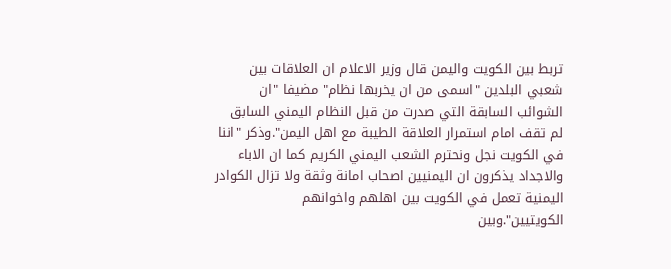تربط بين الكويت واليمن قال وزير الاعلام ان العلاقات بين شعبي البلدين "اسمى من ان يخربها نظام" مضيفا "ان الشوائب السابقة التي صدرت من قبل النظام اليمني السابق لم تقف امام استمرار العلاقة الطيبة مع اهل اليمن".وذكر "اننا في الكويت نجل ونحترم الشعب اليمني الكريم كما ان الاباء والاجداد يذكرون ان اليمنيين اصحاب امانة وثقة ولا تزال الكوادر اليمنية تعمل في الكويت بين اهلهم واخوانهم الكويتيين".وبين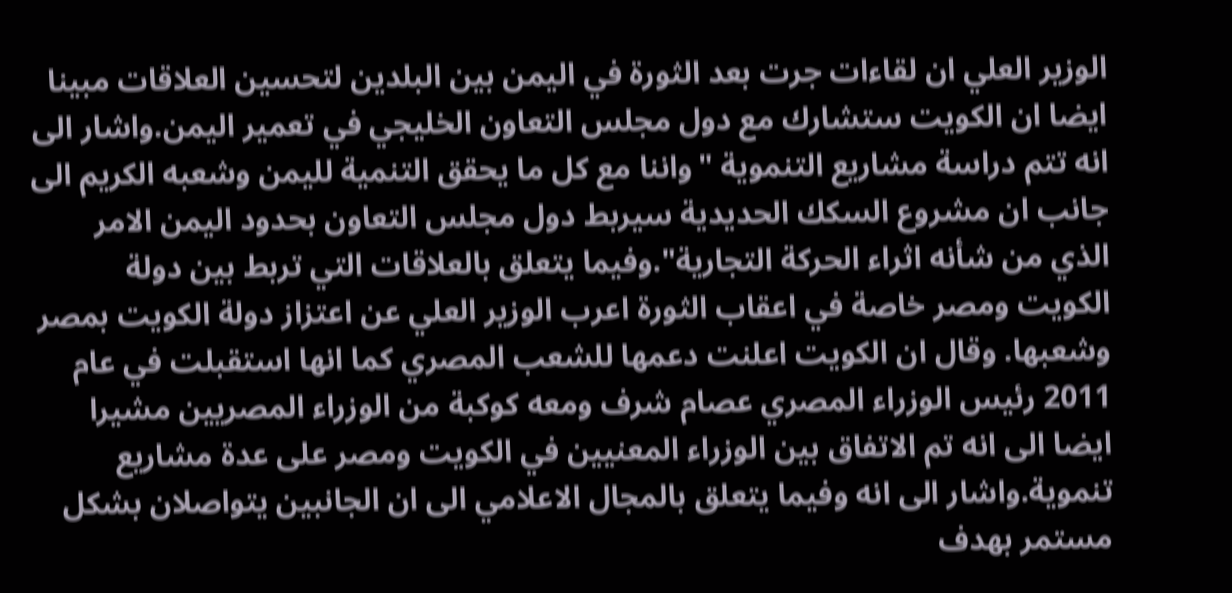الوزير العلي ان لقاءات جرت بعد الثورة في اليمن بين البلدين لتحسين العلاقات مبينا ايضا ان الكويت ستشارك مع دول مجلس التعاون الخليجي في تعمير اليمن.واشار الى انه تتم دراسة مشاريع التنموية "واننا مع كل ما يحقق التنمية لليمن وشعبه الكريم الى جانب ان مشروع السكك الحديدية سيربط دول مجلس التعاون بحدود اليمن الامر الذي من شأنه اثراء الحركة التجارية".وفيما يتعلق بالعلاقات التي تربط بين دولة الكويت ومصر خاصة في اعقاب الثورة اعرب الوزير العلي عن اعتزاز دولة الكويت بمصر وشعبها. وقال ان الكويت اعلنت دعمها للشعب المصري كما انها استقبلت في عام 2011 رئيس الوزراء المصري عصام شرف ومعه كوكبة من الوزراء المصريين مشيرا ايضا الى انه تم الاتفاق بين الوزراء المعنيين في الكويت ومصر على عدة مشاريع تنموية.واشار الى انه وفيما يتعلق بالمجال الاعلامي الى ان الجانبين يتواصلان بشكل مستمر بهدف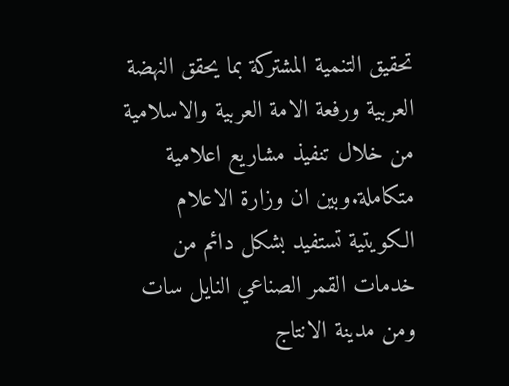تحقيق التنمية المشتركة بما يحقق النهضة العربية ورفعة الامة العربية والاسلامية من خلال تنفيذ مشاريع اعلامية متكاملة.وبين ان وزارة الاعلام الكويتية تستفيد بشكل دائم من خدمات القمر الصناعي النايل سات ومن مدينة الانتاج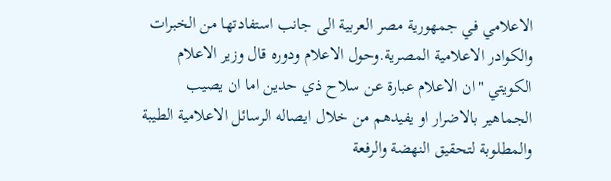الاعلامي في جمهورية مصر العربية الى جانب استفادتها من الخبرات والكوادر الاعلامية المصرية.وحول الاعلام ودوره قال وزير الاعلام الكويتي "ان الاعلام عبارة عن سلاح ذي حدين اما ان يصيب الجماهير بالاضرار او يفيدهم من خلال ايصاله الرسائل الاعلامية الطيبة والمطلوبة لتحقيق النهضة والرفعة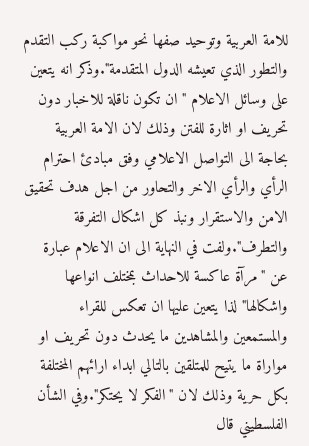للامة العربية وتوحيد صفها نحو مواكبة ركب التقدم والتطور الذي تعيشه الدول المتقدمة".وذكر انه يتعين على وسائل الاعلام "ان تكون ناقلة للاخبار دون تحريف او اثارة للفتن وذلك لان الامة العربية بحاجة الى التواصل الاعلامي وفق مبادئ احترام الرأي والرأي الاخر والتحاور من اجل هدف تحقيق الامن والاستقرار ونبذ كل اشكال التفرقة والتطرف".ولفت في النهاية الى ان الاعلام عبارة عن "مرآة عاكسة للاحداث بمختلف انواعها واشكالها" لذا يتعين عليها ان تعكس للقراء والمستمعين والمشاهدين ما يحدث دون تحريف او مواراة ما يتيح للمتلقين بالتالي ابداء ارائهم المختلفة بكل حرية وذلك لان "الفكر لا يحتكر".وفي الشأن الفلسطيني قال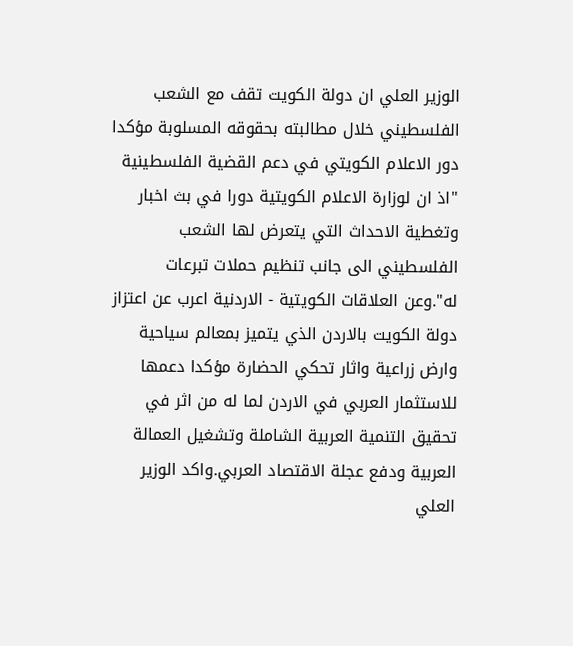الوزير العلي ان دولة الكويت تقف مع الشعب الفلسطيني خلال مطالبته بحقوقه المسلوبة مؤكدا دور الاعلام الكويتي في دعم القضية الفلسطينية "اذ ان لوزارة الاعلام الكويتية دورا في بث اخبار وتغطية الاحداث التي يتعرض لها الشعب الفلسطيني الى جانب تنظيم حملات تبرعات له".وعن العلاقات الكويتية - الاردنية اعرب عن اعتزاز دولة الكويت بالاردن الذي يتميز بمعالم سياحية وارض زراعية واثار تحكي الحضارة مؤكدا دعمها للاستثمار العربي في الاردن لما له من اثر في تحقيق التنمية العربية الشاملة وتشغيل العمالة العربية ودفع عجلة الاقتصاد العربي.واكد الوزير العلي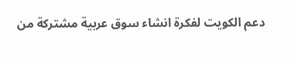دعم الكويت لفكرة انشاء سوق عربية مشتركة من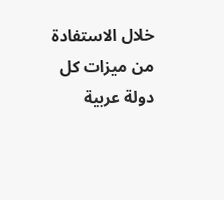خلال الاستفادة من ميزات كل دولة عربية